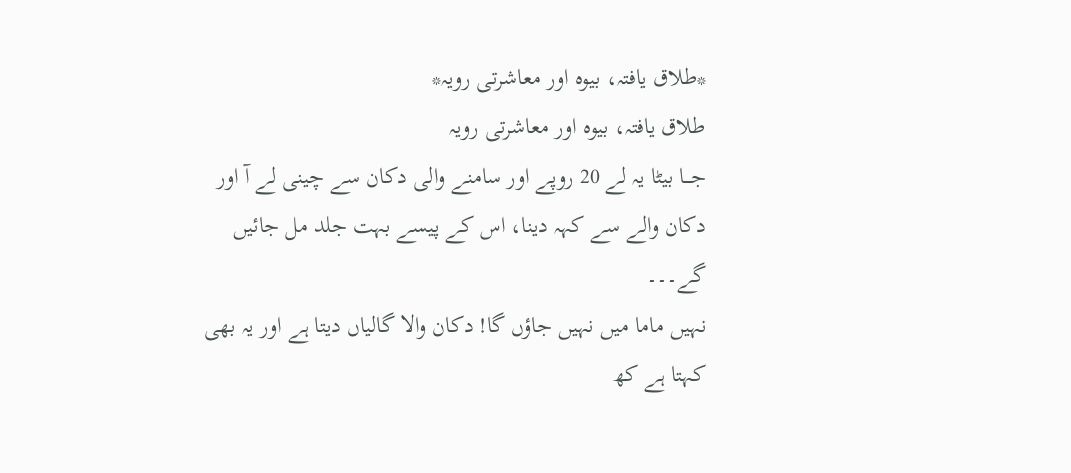*طلاق یافتہ، بیوہ اور معاشرتی رویہ*
طلاق یافتہ، بیوہ اور معاشرتی رویہ
جـــا بیٹا یہ لے 20 روپے اور سامنے والی دکان سے چینی لے آ اور دکان والے سے کہہ دینا، اس کے پیسے بہت جلد مل جائیں گے۔۔۔
نہیں ماما میں نہیں جاؤں گا! دکان والا گالیاں دیتا ہے اور یہ بھی کہتا ہے کھ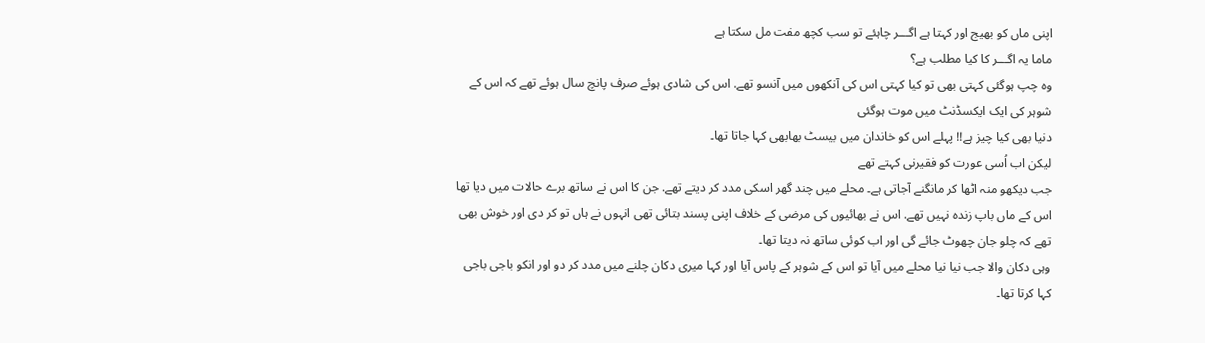اپنی ماں کو بھیج اور کہتا ہے اگـــر چاہئے تو سب کچھ مفت مل سکتا ہے
ماما یہ اگـــر کا کیا مطلب ہے؟
وہ چپ ہوگئی کہتی بھی تو کیا کہتی اس کی آنکھوں میں آنسو تھے. اس کی شادی ہوئے صرف پانچ سال ہوئے تھے کہ اس کے شوہر کی ایک ایکسڈنٹ میں موت ہوگئی
دنیا بھی کیا چیز ہے!! پہلے اس کو خاندان میں بیسٹ بھابھی کہا جاتا تھا۔
لیکن اب اُسی عورت کو فقیرنی کہتے تھے
جب دیکھو منہ اٹھا کر مانگنے آجاتی ہے۔ محلے میں چند گھر اسکی مدد کر دیتے تھے. جن کا اس نے ساتھ برے حالات میں دیا تھا
اس کے ماں باپ زندہ نہیں تھے. اس نے بھائیوں کی مرضی کے خلاف اپنی پسند بتائی تھی انہوں نے ہاں تو کر دی اور خوش بھی تھے کہ چلو جان چھوٹ جائے گی اور اب کوئی ساتھ نہ دیتا تھا۔
وہی دکان والا جب نیا نیا محلے میں آیا تو اس کے شوہر کے پاس آیا اور کہا میری دکان چلنے میں مدد کر دو اور انکو باجی باجی کہا کرتا تھا۔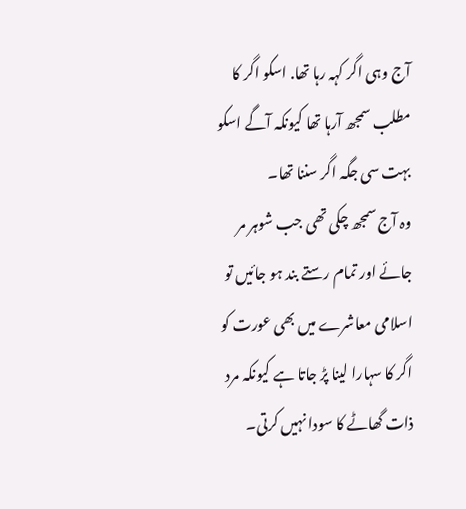آج وہی اگر کہہ رہا تھا. اسکو اگر کا مطلب سمجھ آرہا تھا کیونکہ آگے اسکو بہت سی جگہ اگر سننا تھا۔
وہ آج سمجھ چکی تھی جب شوہر مر جائے اور تمام رستے بند ہو جائیں تو اسلامی معاشرے میں بھی عورت کو اگر کا سہارا لینا پڑ جاتا ہے کیونکہ مرد ذات گھاٹے کا سودا نہیں کرتی۔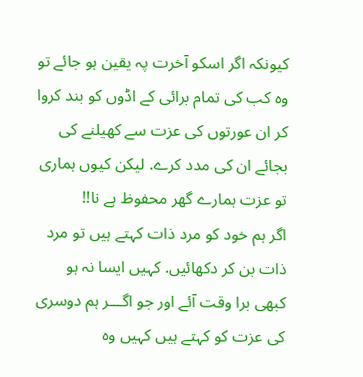کیونکہ اگر اسکو آخرت پہ یقین ہو جائے تو وہ کب کی تمام برائی کے اڈوں کو بند کروا کر ان عورتوں کی عزت سے کھیلنے کی بجائے ان کی مدد کرے. لیکن کیوں ہماری تو عزت ہمارے گھر محفوظ ہے نا!!
اگر ہم خود کو مرد ذات کہتے ہیں تو مرد ذات بن کر دکھائیں. کہیں ایسا نہ ہو کبھی برا وقت آئے اور جو اگـــر ہم دوسری کی عزت کو کہتے ہیں کہیں وہ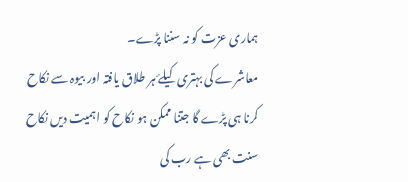ہماری عزت کو نہ سننا پڑے۔
معاشرے کی بہتری کیلۓ ہر طلاق یافتہ اور بیوہ سے نکاح کرنا ہی پڑے گا جتنا ممکن ہو نکاح کو اہمیت دیں نکاح سنت بھی ہے رب کی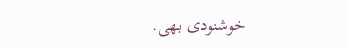خوشنودی بھی.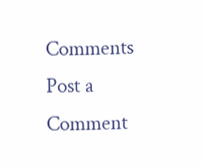Comments
Post a Comment